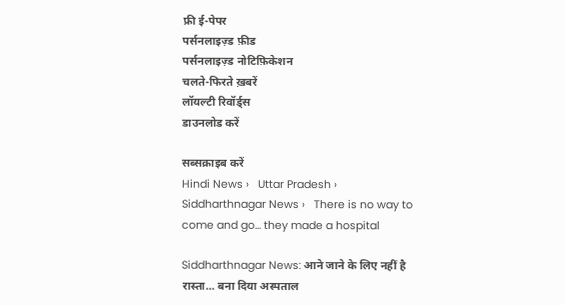फ्री ई-पेपर
पर्सनलाइज़्ड फ़ीड
पर्सनलाइज़्ड नोटिफ़िकेशन
चलते-फिरते ख़बरें
लॉयल्टी रिवॉर्ड्स
डाउनलोड करें

सब्सक्राइब करें
Hindi News ›   Uttar Pradesh ›   Siddharthnagar News ›   There is no way to come and go... they made a hospital

Siddharthnagar News: आने जाने के लिए नहीं है रास्ता... बना दिया अस्पताल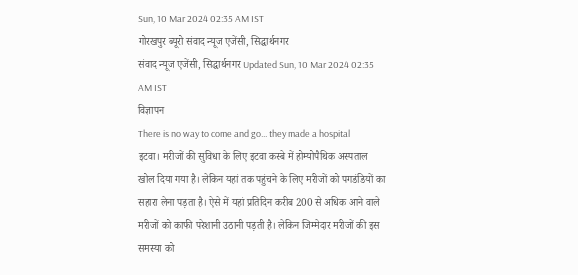Sun, 10 Mar 2024 02:35 AM IST
गोरखपुर ब्यूरो संवाद न्यूज एजेंसी, सिद्धार्थनगर
संवाद न्यूज एजेंसी, सिद्धार्थनगर Updated Sun, 10 Mar 2024 02:35 AM IST
विज्ञापन
There is no way to come and go... they made a hospital
इटवा। मरीजों की सुविधा के लिए इटवा कस्बे में होम्योपैथिक अस्पताल खोल दिया गया है। लेकिन यहां तक पहुंचने के लिए मरीजों को पगडंडियों का सहारा लेना पड़ता है। ऐसे में यहां प्रतिदिन करीब 200 से अधिक आने वाले मरीजों को काफी परेशानी उठानी पड़ती है। लेकिन जिम्मेदार मरीजों की इस समस्या को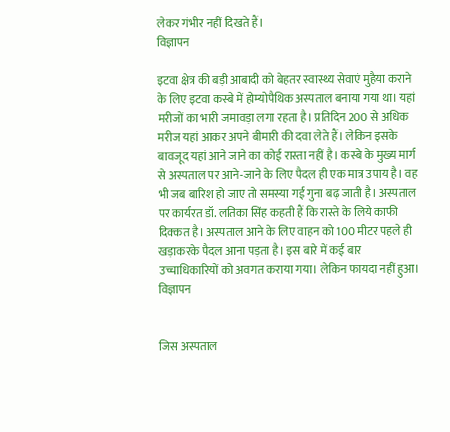लेकर गंभीर नहीं दिखते हैं।
विज्ञापन

इटवा क्षेत्र की बड़ी आबादी को बेहतर स्वास्थ्य सेवाएं मुहैया कराने के लिए इटवा कस्बे में होम्योपैथिक अस्पताल बनाया गया था। यहां मरीजों का भारी जमावड़ा लगा रहता है। प्रतिदिन 200 से अधिक मरीज यहां आकर अपने बीमारी की दवा लेते हैं। लेकिन इसके बावजूद यहां आने जाने का कोई रास्ता नहीं है। कस्बे के मुख्य मार्ग से अस्पताल पर आने-जाने के लिए पैदल ही एक मात्र उपाय है। वह भी जब बारिश हो जाए तो समस्या गई गुना बढ़ जाती है। अस्पताल पर कार्यरत डॉ. लतिका सिंह कहती हैं कि रास्ते के लिये काफी दिक्कत है। अस्पताल आने के लिए वाहन को 100 मीटर पहले ही खड़ाकरके पैदल आना पड़ता है। इस बारे में कई बार उच्चाधिकारियों को अवगत कराया गया। लेकिन फायदा नहीं हुआ।
विज्ञापन


जिस अस्पताल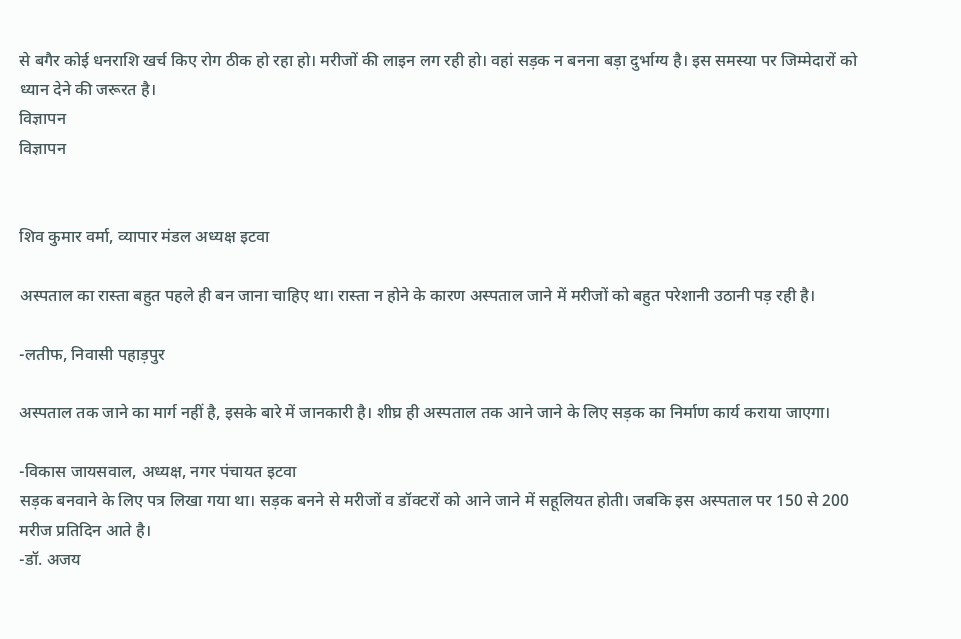से बगैर कोई धनराशि खर्च किए रोग ठीक हो रहा हो। मरीजों की लाइन लग रही हो। वहां सड़क न बनना बड़ा दुर्भाग्य है। इस समस्या पर जिम्मेदारों को ध्यान देने की जरूरत है।
विज्ञापन
विज्ञापन


शिव कुमार वर्मा, व्यापार मंडल अध्यक्ष इटवा

अस्पताल का रास्ता बहुत पहले ही बन जाना चाहिए था। रास्ता न होने के कारण अस्पताल जाने में मरीजों को बहुत परेशानी उठानी पड़ रही है।

-लतीफ, निवासी पहाड़पुर

अस्पताल तक जाने का मार्ग नहीं है, इसके बारे में जानकारी है। शीघ्र ही अस्पताल तक आने जाने के लिए सड़क का निर्माण कार्य कराया जाएगा।

-विकास जायसवाल, अध्यक्ष, नगर पंचायत इटवा
सड़क बनवाने के लिए पत्र लिखा गया था। सड़क बनने से मरीजों व डॉक्टरों को आने जाने में सहूलियत होती। जबकि इस अस्पताल पर 150 से 200 मरीज प्रतिदिन आते है।
-डॉ. अजय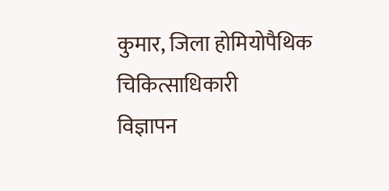कुमार, जिला होमियोपैथिक चिकित्साधिकारी
विज्ञापन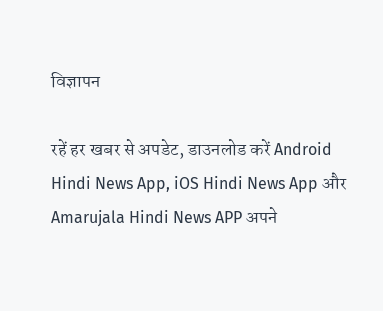विज्ञापन

रहें हर खबर से अपडेट, डाउनलोड करें Android Hindi News App, iOS Hindi News App और Amarujala Hindi News APP अपने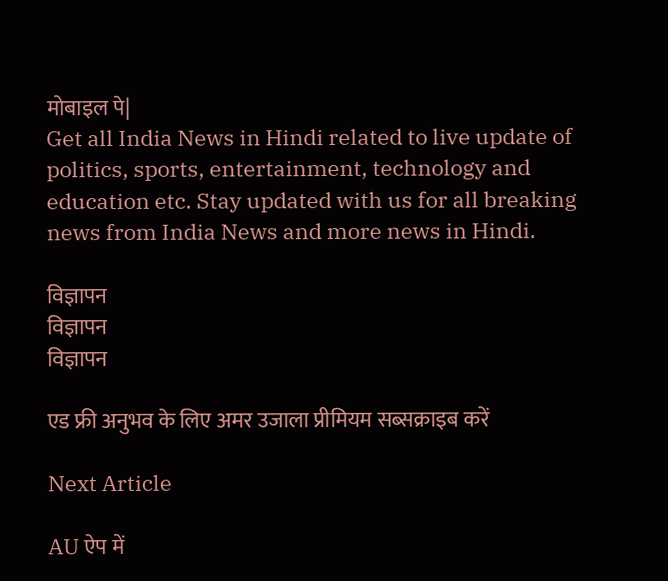मोबाइल पे|
Get all India News in Hindi related to live update of politics, sports, entertainment, technology and education etc. Stay updated with us for all breaking news from India News and more news in Hindi.

विज्ञापन
विज्ञापन
विज्ञापन

एड फ्री अनुभव के लिए अमर उजाला प्रीमियम सब्सक्राइब करें

Next Article

AU ऐप में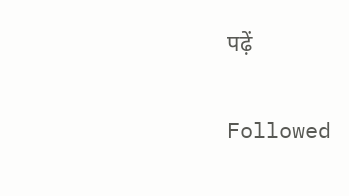पढ़ें

Followed